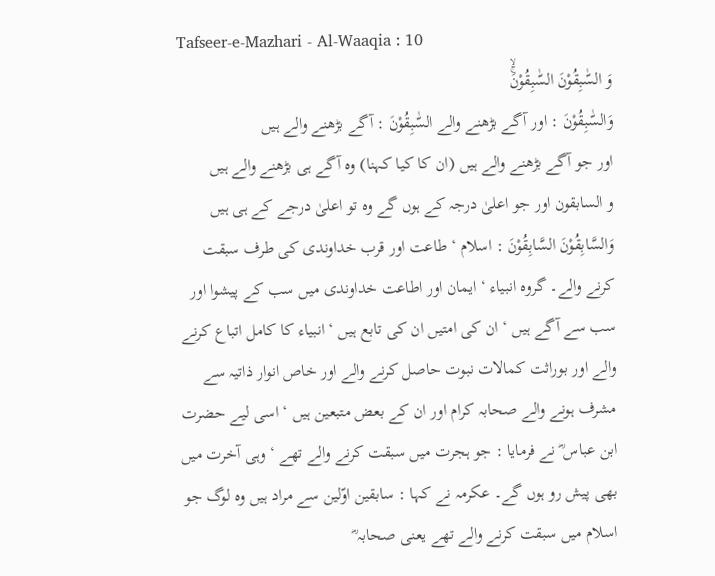Tafseer-e-Mazhari - Al-Waaqia : 10
وَ السّٰبِقُوْنَ السّٰبِقُوْنَۚۙ
وَالسّٰبِقُوْنَ : اور آگے بڑھنے والے السّٰبِقُوْنَ : آگے بڑھنے والے ہیں
اور جو آگے بڑھنے والے ہیں (ان کا کیا کہنا) وہ آگے ہی بڑھنے والے ہیں
و السابقون اور جو اعلیٰ درجہ کے ہوں گے وہ تو اعلیٰ درجے کے ہی ہیں وَالسَّابِقُوْنَ السَّابِقُوْنَ : اسلام ‘ طاعت اور قرب خداوندی کی طرف سبقت کرنے والے۔ گروہ انبیاء ‘ ایمان اور اطاعت خداوندی میں سب کے پیشوا اور سب سے آگے ہیں ‘ ان کی امتیں ان کی تابع ہیں ‘ انبیاء کا کامل اتباع کرنے والے اور بوراثت کمالات نبوت حاصل کرنے والے اور خاص انوار ذاتیہ سے مشرف ہونے والے صحابہ کرام اور ان کے بعض متبعین ہیں ‘ اسی لیے حضرت ابن عباس ؓ نے فرمایا : جو ہجرت میں سبقت کرنے والے تھے ‘ وہی آخرت میں بھی پیش رو ہوں گے۔ عکرمہ نے کہا : سابقین اوّلین سے مراد ہیں وہ لوگ جو اسلام میں سبقت کرنے والے تھے یعنی صحابہ ؓ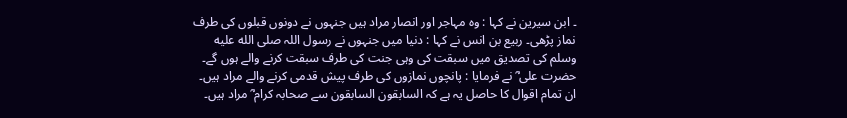۔ ابن سیرین نے کہا : وہ مہاجر اور انصار مراد ہیں جنہوں نے دونوں قبلوں کی طرف نماز پڑھی۔ ربیع بن انس نے کہا : دنیا میں جنہوں نے رسول اللہ صلى الله عليه وسلم کی تصدیق میں سبقت کی وہی جنت کی طرف سبقت کرنے والے ہوں گے۔ حضرت علی ؓ نے فرمایا : پانچوں نمازوں کی طرف پیش قدمی کرنے والے مراد ہیں۔ ان تمام اقوال کا حاصل یہ ہے کہ السابقون السابقون سے صحابہ کرام ؓ مراد ہیں۔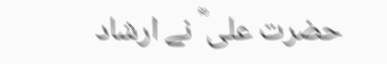حضرت علی ؓ نے ارشاد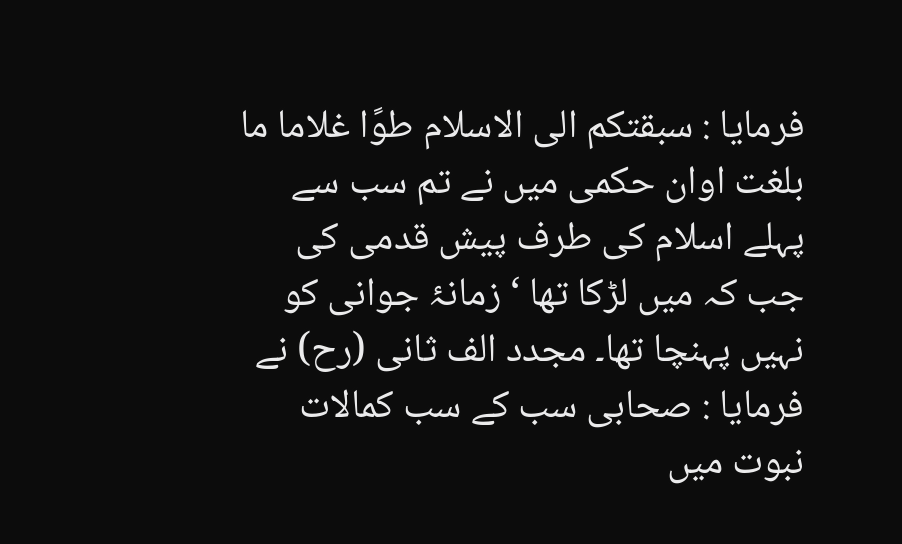فرمایا : سبقتکم الی الاسلام طوًا غلاما ما بلغت اوان حکمی میں نے تم سب سے پہلے اسلام کی طرف پیش قدمی کی جب کہ میں لڑکا تھا ‘ زمانۂ جوانی کو نہیں پہنچا تھا۔ مجدد الف ثانی (رح) نے فرمایا : صحابی سب کے سب کمالات نبوت میں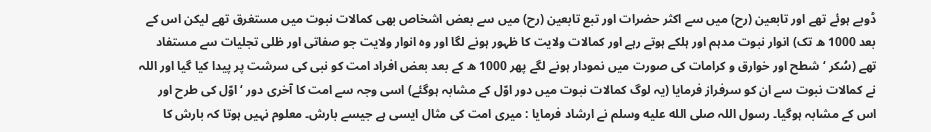ڈوبے ہوئے تھے اور تابعین (رح) میں سے اکثر حضرات اور تبع تابعین (رح) میں سے بعض اشخاص بھی کمالات نبوت میں مستغرق تھے لیکن اس کے بعد 1000 ھ تک) انوار نبوت مدہم اور ہلکے ہوتے رہے اور کمالات ولایت کا ظہور ہونے لگا اور وہ انوار ولایت جو صفاتی اور ظلی تجلیات سے مستفاد تھے (سُکر ‘ شطح اور خوارق و کرامات کی صورت میں نمودار ہونے لگے پھر 1000 ھ کے بعد بعض افراد امت کو نبی کی سرشت پر پیدا کیا گیا اور اللہ نے کمالات نبوت سے ان کو سرفراز فرمایا (یہ لوگ کمالات نبوت میں دور اوّل کے مشابہ ہوگئے) اسی وجہ سے امت کا آخری دور ‘ اوّل کی طرح اور اس کے مشابہ ہوگیا۔ رسول اللہ صلى الله عليه وسلم نے ارشاد فرمایا : میری امت کی مثال ایسی ہے جیسے بارش۔ معلوم نہیں ہوتا کہ بارش کا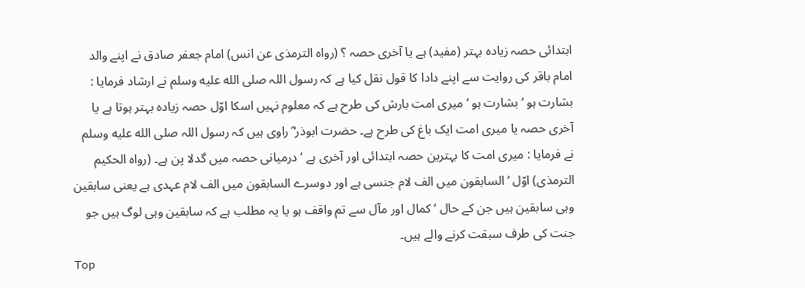ابتدائی حصہ زیادہ بہتر (مفید) ہے یا آخری حصہ ؟ (رواہ الترمذی عن انس) امام جعفر صادق نے اپنے والد امام باقر کی روایت سے اپنے دادا کا قول نقل کیا ہے کہ رسول اللہ صلى الله عليه وسلم نے ارشاد فرمایا : بشارت ہو ‘ بشارت ہو ‘ میری امت بارش کی طرح ہے کہ معلوم نہیں اسکا اوّل حصہ زیادہ بہتر ہوتا ہے یا آخری حصہ یا میری امت ایک باغ کی طرح ہے۔ حضرت ابوذر ؓ راوی ہیں کہ رسول اللہ صلى الله عليه وسلم نے فرمایا : میری امت کا بہترین حصہ ابتدائی اور آخری ہے ‘ درمیانی حصہ میں گدلا پن ہے۔ (رواہ الحکیم الترمذی) اوّل ‘ السابقون میں الف لام جنسی ہے اور دوسرے السابقون میں الف لام عہدی ہے یعنی سابقین وہی سابقین ہیں جن کے حال ‘ کمال اور مآل سے تم واقف ہو یا یہ مطلب ہے کہ سابقین وہی لوگ ہیں جو جنت کی طرف سبقت کرنے والے ہیں۔
Top